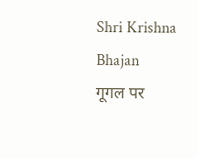Shri Krishna Bhajan
गूगल पर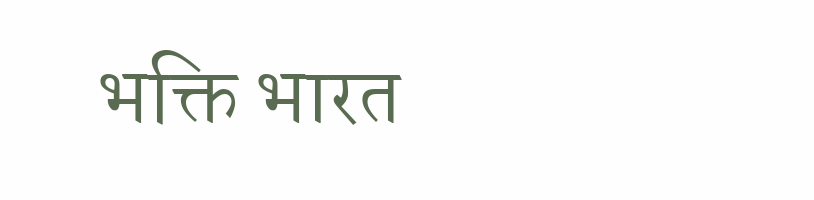भक्ति भारत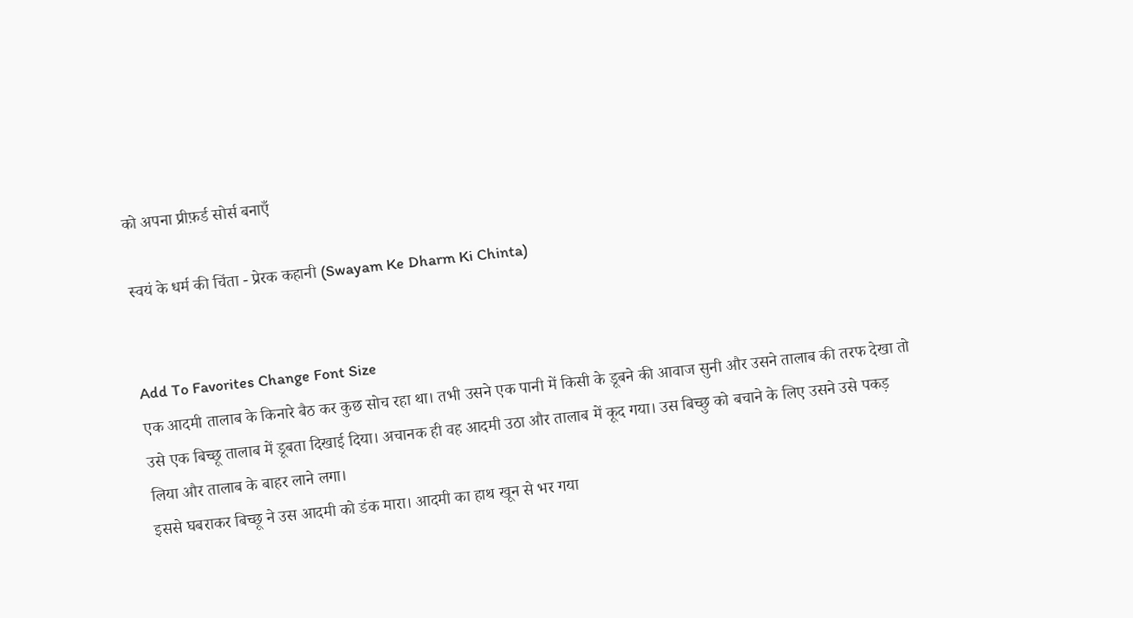को अपना प्रीफ़र्ड सोर्स बनाएँ

स्वयं के धर्म की चिंता - प्रेरक कहानी (Swayam Ke Dharm Ki Chinta)


Add To Favorites Change Font Size
एक आदमी तालाब के किनारे बैठ कर कुछ सोच रहा था। तभी उसने एक पानी में किसी के डूबने की आवाज सुनी और उसने तालाब की तरफ देखा तो उसे एक बिच्छू तालाब में डूबता दिखाई दिया। अचानक ही वह आदमी उठा और तालाब में कूद गया। उस बिच्छु को बचाने के लिए उसने उसे पकड़ लिया और तालाब के बाहर लाने लगा।
इससे घबराकर बिच्छू ने उस आदमी को डंक मारा। आदमी का हाथ खून से भर गया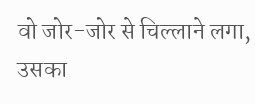वो जोर-जोर से चिल्लाने लगा, उसका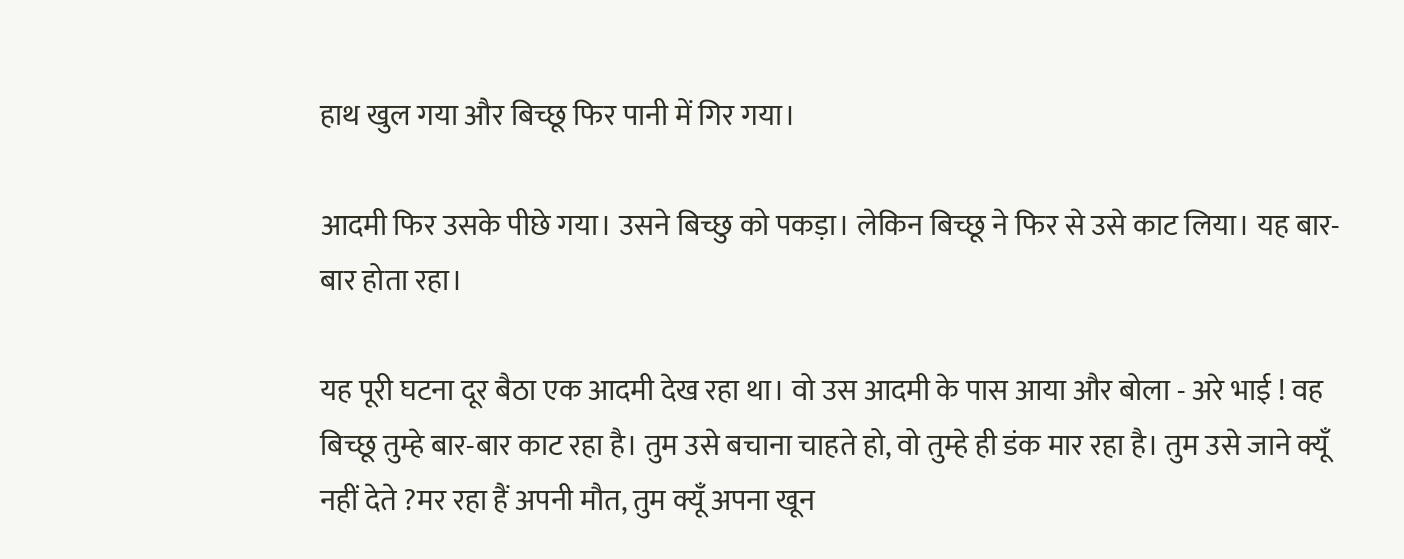हाथ खुल गया और बिच्छू फिर पानी में गिर गया।

आदमी फिर उसके पीछे गया। उसने बिच्छु को पकड़ा। लेकिन बिच्छू ने फिर से उसे काट लिया। यह बार-बार होता रहा।

यह पूरी घटना दूर बैठा एक आदमी देख रहा था। वो उस आदमी के पास आया और बोला - अरे भाई ! वह बिच्छू तुम्हे बार-बार काट रहा है। तुम उसे बचाना चाहते हो, वो तुम्हे ही डंक मार रहा है। तुम उसे जाने क्यूँ नहीं देते ?मर रहा हैं अपनी मौत, तुम क्यूँ अपना खून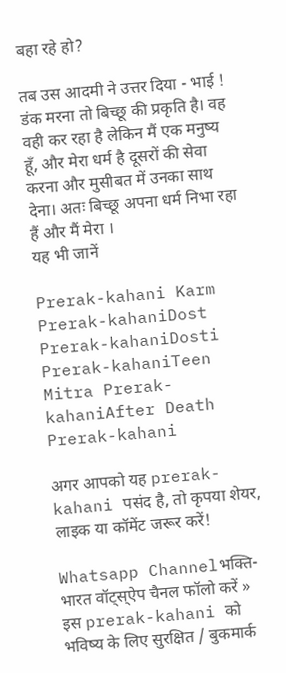बहा रहे हो?

तब उस आदमी ने उत्तर दिया - भाई ! डंक मरना तो बिच्छू की प्रकृति है। वह वही कर रहा है लेकिन मैं एक मनुष्य हूँ, और मेरा धर्म है दूसरों की सेवा करना और मुसीबत में उनका साथ देना। अतः बिच्छू अपना धर्म निभा रहा हैं और मैं मेरा ।
यह भी जानें

Prerak-kahani Karm Prerak-kahaniDost Prerak-kahaniDosti Prerak-kahaniTeen Mitra Prerak-kahaniAfter Death Prerak-kahani

अगर आपको यह prerak-kahani पसंद है, तो कृपया शेयर, लाइक या कॉमेंट जरूर करें!

Whatsapp Channelभक्ति-भारत वॉट्स्ऐप चैनल फॉलो करें »
इस prerak-kahani को भविष्य के लिए सुरक्षित / बुकमार्क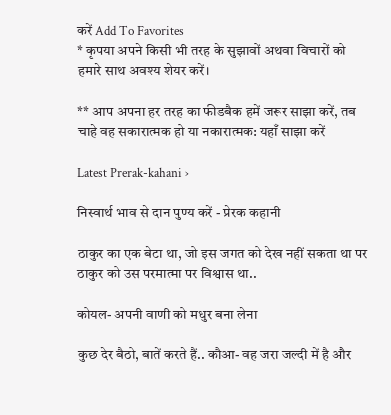करें Add To Favorites
* कृपया अपने किसी भी तरह के सुझावों अथवा विचारों को हमारे साथ अवश्य शेयर करें।

** आप अपना हर तरह का फीडबैक हमें जरूर साझा करें, तब चाहे वह सकारात्मक हो या नकारात्मक: यहाँ साझा करें

Latest Prerak-kahani ›

निस्वार्थ भाव से दान पुण्य करें - प्रेरक कहानी

ठाकुर का एक बेटा था, जो इस जगत को देख नहीं सकता था पर ठाकुर को उस परमात्मा पर विश्वास था..

कोयल- अपनी वाणी को मधुर बना लेना

कुछ देर बैठो, बातें करते हैं.. कौआ- वह जरा जल्दी में है और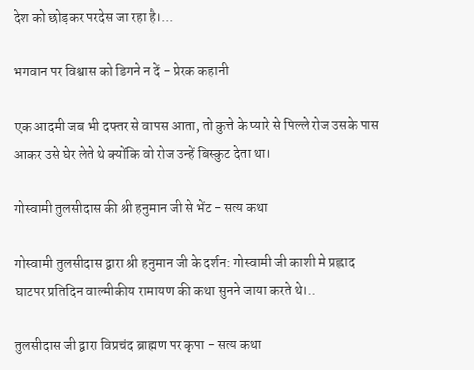देश को छोड़कर परदेस जा रहा है।...

भगवान पर विश्वास को डिगने न दें - प्रेरक कहानी

एक आदमी जब भी दफ्तर से वापस आता, तो कुत्ते के प्यारे से पिल्ले रोज उसके पास आकर उसे घेर लेते थे क्योंकि वो रोज उन्हें बिस्कुट देता था।

गोस्वामी तुलसीदास की श्री हनुमान जी से भेंट - सत्य कथा

गोस्वामी तुलसीदास द्वारा श्री हनुमान जी के दर्शन: गोस्वामी जी काशी मे प्रह्लाद घाटपर प्रतिदिन वाल्मीकीय रामायण की कथा सुनने जाया करते थे।..

तुलसीदास जी द्वारा विप्रचंद ब्राह्मण पर कृपा - सत्य कथा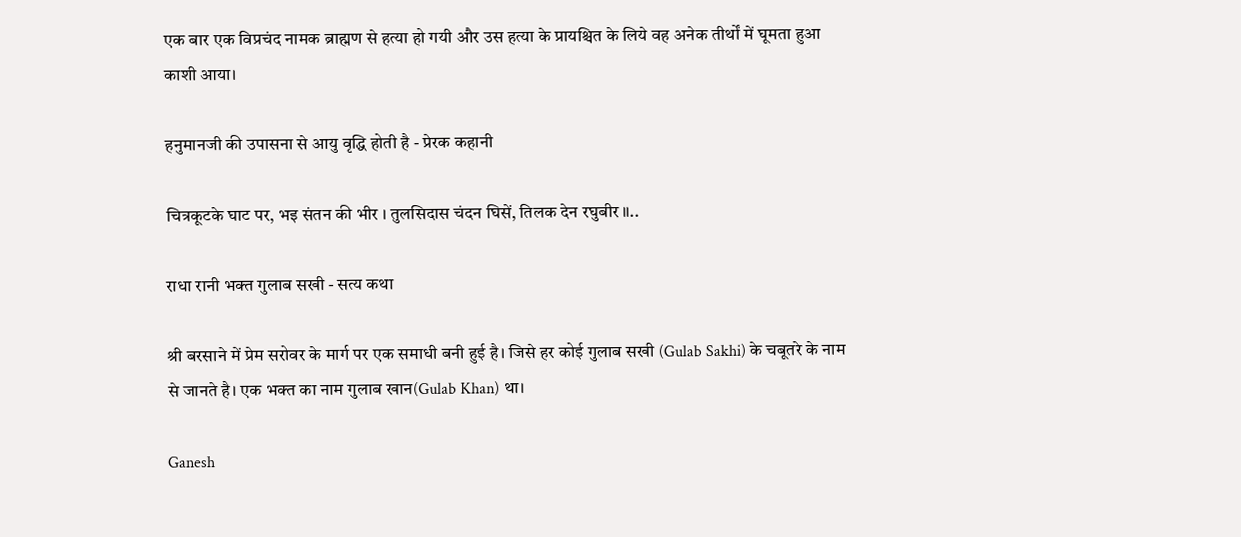एक बार एक विप्रचंद नामक ब्राह्मण से हत्या हो गयी और उस हत्या के प्रायश्चित के लिये वह अनेक तीर्थों में घूमता हुआ काशी आया।

हनुमानजी की उपासना से आयु वृद्धि होती है - प्रेरक कहानी

चित्रकूटके घाट पर, भइ संतन की भीर । तुलसिदास चंदन घिसें, तिलक देन रघुबीर ॥..

राधा रानी भक्त गुलाब सखी - सत्य कथा

श्री बरसाने में प्रेम सरोवर के मार्ग पर एक समाधी बनी हुई है। जिसे हर कोई गुलाब सखी (Gulab Sakhi) के चबूतरे के नाम से जानते है। एक भक्त का नाम गुलाब खान(Gulab Khan) था।

Ganesh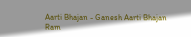Aarti Bhajan - Ganesh Aarti Bhajan
Ram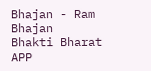Bhajan - Ram Bhajan
Bhakti Bharat APP